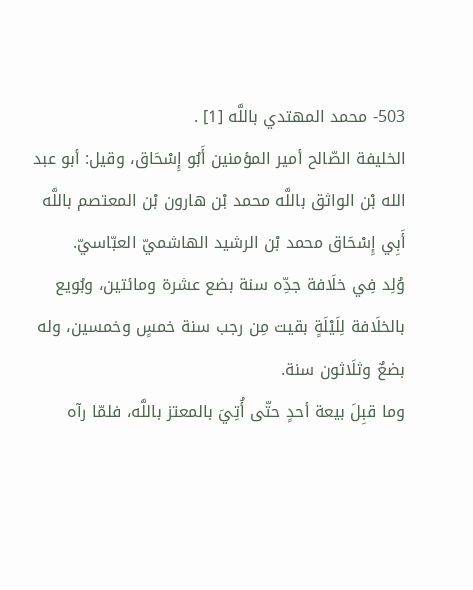503- محمد المهتدي باللَّه [1] .
الخليفة الصّالح أمير المؤمنين أَبُو إِسْحَاق، وقيل: أبو عبد الله بْن الواثق باللَّه محمد بْن هارون بْن المعتصم باللَّه أَبِي إِسْحَاق محمد بْن الرشيد الهاشميّ العبّاسيّ.
وُلِد فِي خلَافة جدِّه سنة بضع عشرة ومائتين، وبُويع بالخلَافة لِلَيْلَةٍ بقيت مِن رجب سنة خمسٍ وخمسين، وله بضعٌ وثلَاثون سنة.
وما قبِلَ بيعة أحدٍ حتّى أُتِيَ بالمعتز باللَّه، فلمّا رآه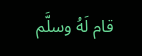قام لَهُ وسلَّم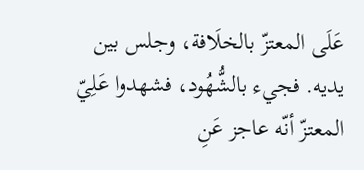عَلَى المعتزّ بالخلَافة، وجلس بين يديه. فجيء بالشُّهُود، فشهدوا عَلِيّ المعتزّ أنّه عاجز عَنِ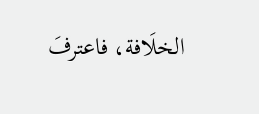الخلَافة، فاعترفَ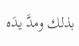بذلك ومدَّ يدَه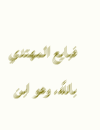فبايع المهتدي باللَّه، وهو ابن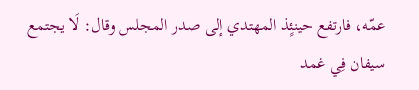عمّه، فارتفع حينئٍذ المهتدي إلى صدر المجلس وقال: لَا يجتمع سيفان فِي غمد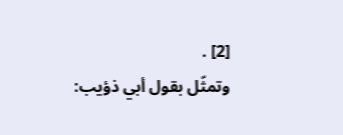[2] .
وتمثّل بقول أبي ذؤيب: